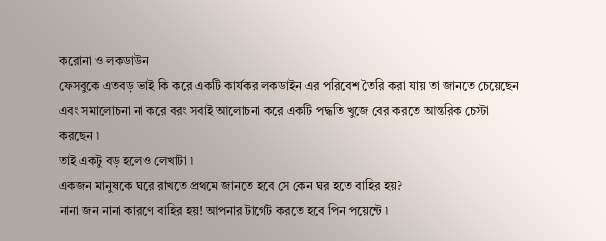করোনা ও লকডাউন
ফেসবুকে এতবড় ভাই কি করে একটি কার্যকর লকডাইন এর পরিবেশ তৈরি করা যায় তা জানতে চেয়েছেন এবং সমালোচনা না করে বরং সবাই আলোচনা করে একটি পদ্ধতি খুজে বের করতে আন্তরিক চেস্টা করছেন ৷
তাই একটু বড় হলেও লেখাটা ৷
একজন মানুষকে ঘরে রাখতে প্রথমে জানতে হবে সে কেন ঘর হতে বাহির হয়?
নানা জন নানা কারণে বাহির হয়! আপনার টার্গেট করতে হবে পিন পয়েন্টে ৷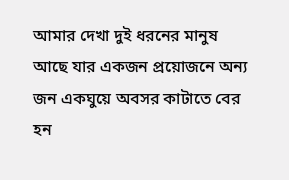আমার দেখা দুই ধরনের মানুষ আছে যার একজন প্রয়োজনে অন্য জন একঘুয়ে অবসর কাটাতে বের হন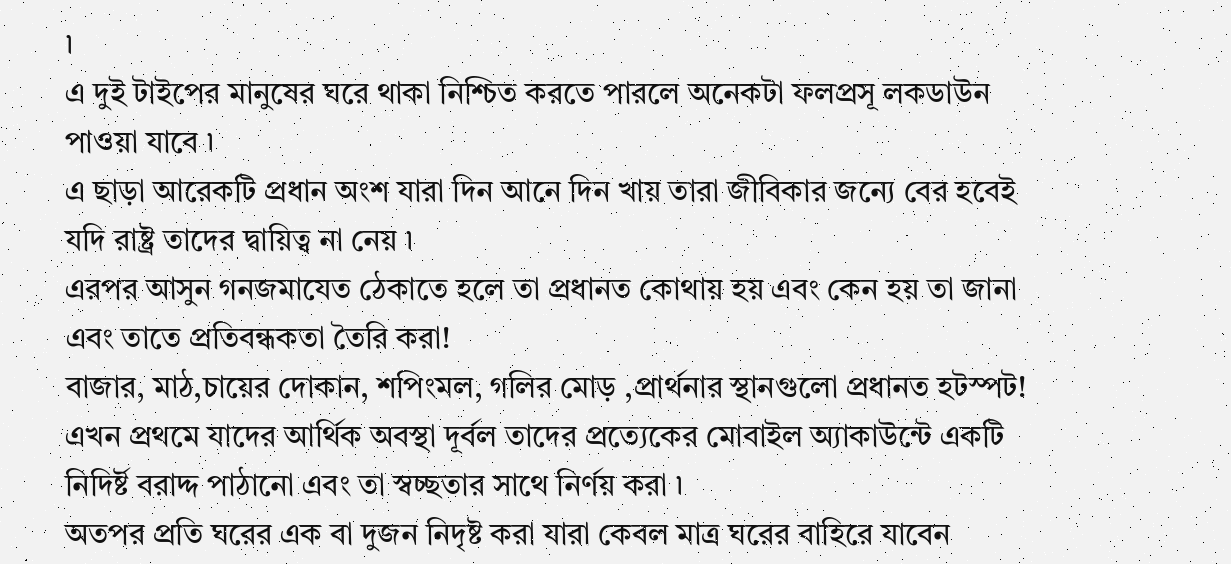৷
এ দুই টাইপের মানুষের ঘরে থাকা নিশ্চিত করতে পারলে অনেকটা ফলপ্রসূ লকডাউন পাওয়া যাবে ৷
এ ছাড়া আরেকটি প্রধান অংশ যারা দিন আনে দিন খায় তারা জীবিকার জন্যে বের হবেই যদি রাষ্ট্র তাদের দ্বায়িত্ব না নেয় ৷
এরপর আসুন গনজমাযেত ঠেকাতে হলে তা প্রধানত কোথায় হয় এবং কেন হয় তা জানা এবং তাতে প্রতিবন্ধকতা তৈরি করা!
বাজার, মাঠ,চায়ের দোকান, শপিংমল, গলির মোড় ,প্রার্থনার স্থানগুলো প্রধানত হটস্পট!
এখন প্রথমে যাদের আর্থিক অবস্থা দূর্বল তাদের প্রত্যেকের মোবাইল অ্যাকাউন্টে একটি নিদির্ষ্ট বরাদ্দ পাঠানো এবং তা স্বচ্ছতার সাথে নির্ণয় করা ৷
অতপর প্রতি ঘরের এক বা দুজন নিদৃষ্ট করা যারা কেবল মাত্র ঘরের বাহিরে যাবেন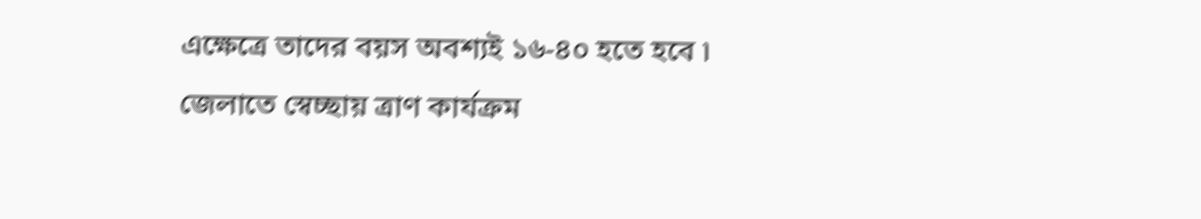এক্ষেত্রে তাদের বয়স অবশ্যই ১৬-৪০ হতে হবে ৷
জেলাতে স্বেচ্ছায় ত্রাণ কার্যক্রম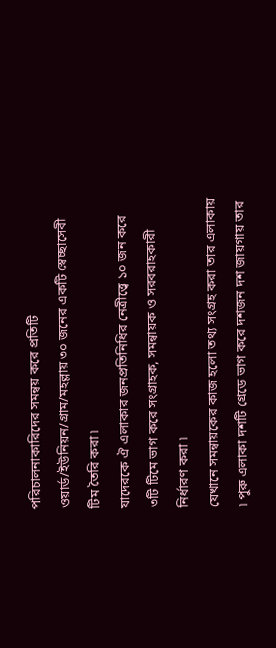পরিচালনাকারিদের সমন্বয় করে প্রতিটি ওয়ার্ড/ইউনিয়ন/গ্রাম/মহল্লায় ৩০ জনের একটি স্বেচ্ছাসেবী টিম তৈরি করা ৷
যাদেরকে ঐ এলাকার জনপ্রতিনিধির নেত্রীত্ত্বে ১০ জন করে ৩টি টিমে ভাগ করে সংগ্রাহক, সমন্বায়ক ও সরবরাহকারী নির্ধারণ করা ৷
যেখানে সমন্বায়কের কাজ হলো তথ্য সংগ্রহ করা তার এলাকায় ৷ পুরু এলাকা দশটি গ্রেডে ভাগ করে দশজন দশ জায়গায় তার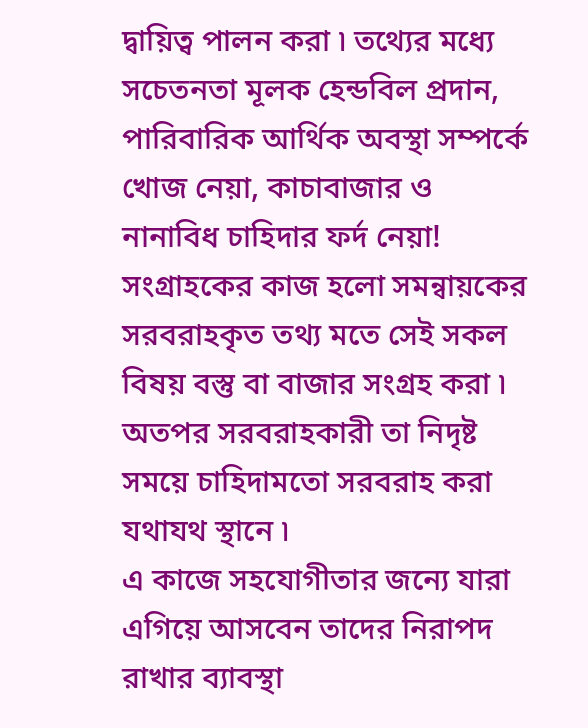দ্বায়িত্ব পালন করা ৷ তথ্যের মধ্যে সচেতনতা মূলক হেন্ডবিল প্রদান, পারিবারিক আর্থিক অবস্থা সম্পর্কে খোজ নেয়া, কাচাবাজার ও নানাবিধ চাহিদার ফর্দ নেয়া!
সংগ্রাহকের কাজ হলো সমন্বায়কের সরবরাহকৃত তথ্য মতে সেই সকল বিষয় বস্তু বা বাজার সংগ্রহ করা ৷
অতপর সরবরাহকারী তা নিদৃষ্ট সময়ে চাহিদামতো সরবরাহ করা যথাযথ স্থানে ৷
এ কাজে সহযোগীতার জন্যে যারা এগিয়ে আসবেন তাদের নিরাপদ রাখার ব্যাবস্থা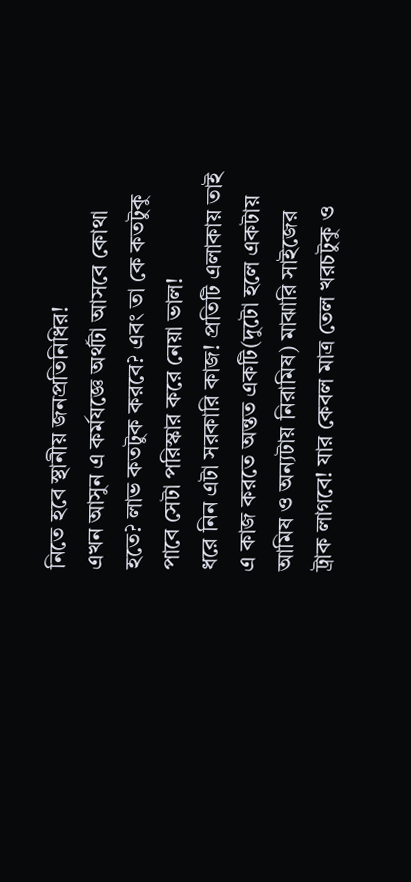নিতে হবে স্থানীয় জনপ্রতিনিধির!
এখন আসুন এ কর্মযজ্ঞে অর্থটা আসবে কোথা হতে? লাভ কতটুক করবে? এবং তা কে কতটুকু পাবে সেটা পরিস্কার করে নেয়া ভাল!
ধরে নিন এটা সরকারি কাজ! প্রতিটি এলাকায় তাই এ কাজ করতে অন্তত একটি(দুটো হলে একটায় আমিষ ও অন্যটায় নিরামিষ) মাঝারি সাইজের ট্রাক লাগবে! যার কেবল মাত্র তেল খরচটুকু ও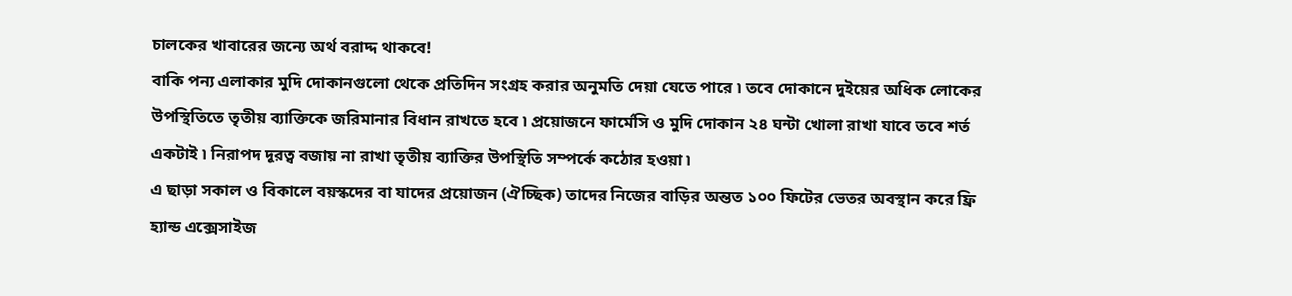চালকের খাবারের জন্যে অর্থ বরাদ্দ থাকবে!
বাকি পন্য এলাকার মুদি দোকানগুলো থেকে প্রতিদিন সংগ্রহ করার অনুমতি দেয়া যেতে পারে ৷ তবে দোকানে দুইয়ের অধিক লোকের উপস্থিতিতে তৃতীয় ব্যাক্তিকে জরিমানার বিধান রাখতে হবে ৷ প্রয়োজনে ফার্মেসি ও মুদি দোকান ২৪ ঘন্টা খোলা রাখা যাবে তবে শর্ত একটাই ৷ নিরাপদ দূরত্ব বজায় না রাখা তৃতীয় ব্যাক্তির উপস্থিতি সম্পর্কে কঠোর হওয়া ৷
এ ছাড়া সকাল ও বিকালে বয়স্কদের বা যাদের প্রয়োজন (ঐচ্ছিক) তাদের নিজের বাড়ির অন্তত ১০০ ফিটের ভেতর অবস্থান করে ফ্রি হ্যান্ড এক্সেসাইজ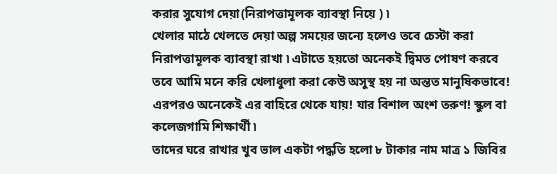করার সুযোগ দেয়া(নিরাপত্তামূলক ব্যাবস্থা নিয়ে ) ৷
খেলার মাঠে খেলতে দেয়া অল্প সময়ের জন্যে হলেও তবে চেস্টা করা নিরাপত্তামূলক ব্যাবস্থা রাখা ৷ এটাতে হয়তো অনেকই দ্বিমত পোষণ করবে তবে আমি মনে করি খেলাধুলা করা কেউ অসুস্থ হয় না অন্তত মানুষিকভাবে!
এরপরও অনেকেই এর বাহিরে থেকে যায়! যার বিশাল অংশ তরুণ! স্কুল বা কলেজগামি শিক্ষার্থী ৷
তাদের ঘরে রাখার খুব ভাল একটা পদ্ধতি হলো ৮ টাকার নাম মাত্র ১ জিবির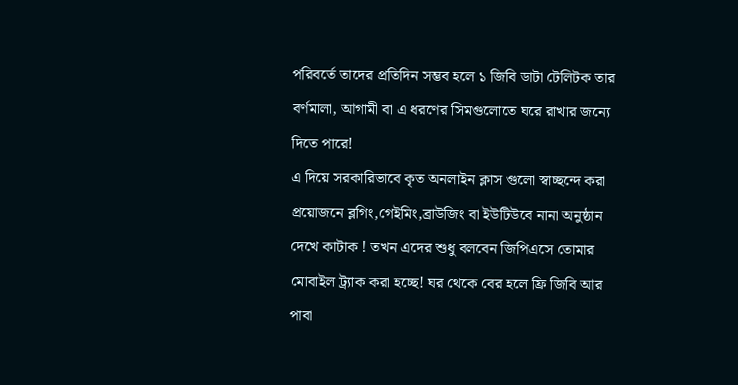পরিবর্তে তাদের প্রতিদিন সম্ভব হলে ১ জিবি ডাটা টেলিটক তার বর্ণমালা, আগামী বা এ ধরণের সিমগুলোতে ঘরে রাখার জন্যে দিতে পারে!
এ দিয়ে সরকারিভাবে কৃত অনলাইন ক্লাস গুলো স্বাচ্ছন্দে করা প্রয়োজনে ব্লগিং,গেইমিং,ব্রাউজিং বা ইউটিউবে নানা অনুষ্ঠান দেখে কাটাক ! তখন এদের শুধু বলবেন জিপিএসে তোমার মোবাইল ট্র্যাক করা হচ্ছে! ঘর থেকে বের হলে ফ্রি জিবি আর পাবা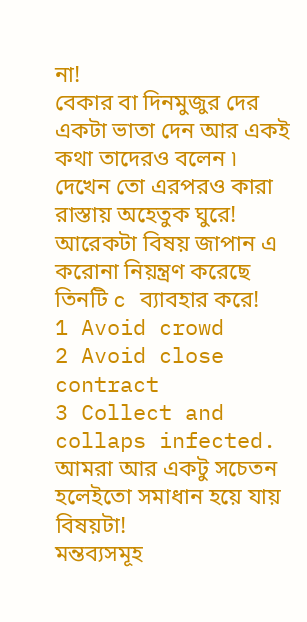না!
বেকার বা দিনমুজুর দের একটা ভাতা দেন আর একই কথা তাদেরও বলেন ৷ দেখেন তো এরপরও কারা রাস্তায় অহেতুক ঘুরে!
আরেকটা বিষয় জাপান এ করোনা নিয়ন্ত্রণ করেছে তিনটি c ব্যাবহার করে!
1 Avoid crowd
2 Avoid close contract
3 Collect and collaps infected.
আমরা আর একটু সচেতন হলেইতো সমাধান হয়ে যায় বিষয়টা!
মন্তব্যসমূহ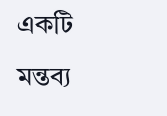একটি মন্তব্য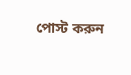পোস্ট করুন